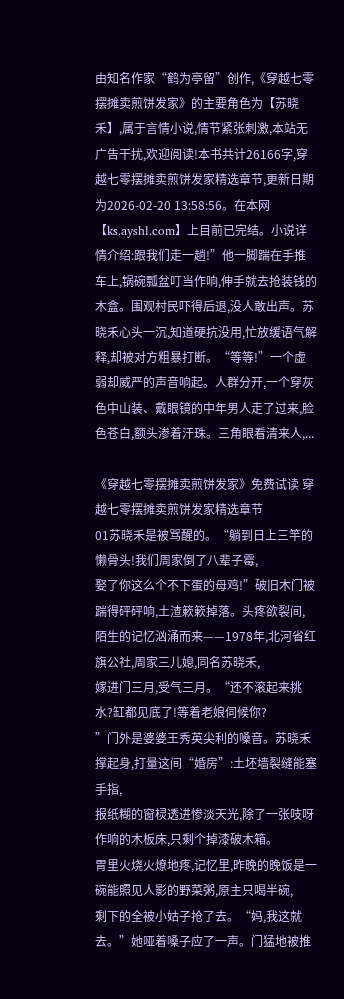由知名作家“鹤为亭留”创作,《穿越七零摆摊卖煎饼发家》的主要角色为【苏晓禾】,属于言情小说,情节紧张刺激,本站无广告干扰,欢迎阅读!本书共计26166字,穿越七零摆摊卖煎饼发家精选章节,更新日期为2026-02-20 13:58:56。在本网【ks.ayshl.com】上目前已完结。小说详情介绍:跟我们走一趟!”他一脚踹在手推车上,锅碗瓢盆叮当作响,伸手就去抢装钱的木盒。围观村民吓得后退,没人敢出声。苏晓禾心头一沉,知道硬抗没用,忙放缓语气解释,却被对方粗暴打断。“等等!”一个虚弱却威严的声音响起。人群分开,一个穿灰色中山装、戴眼镜的中年男人走了过来,脸色苍白,额头渗着汗珠。三角眼看清来人,...

《穿越七零摆摊卖煎饼发家》免费试读 穿越七零摆摊卖煎饼发家精选章节
01苏晓禾是被骂醒的。“躺到日上三竿的懒骨头!我们周家倒了八辈子霉,
娶了你这么个不下蛋的母鸡!”破旧木门被踹得砰砰响,土渣簌簌掉落。头疼欲裂间,
陌生的记忆汹涌而来——1978年,北河省红旗公社,周家三儿媳,同名苏晓禾,
嫁进门三月,受气三月。“还不滚起来挑水?缸都见底了!等着老娘伺候你?
”门外是婆婆王秀英尖利的嗓音。苏晓禾撑起身,打量这间“婚房”:土坯墙裂缝能塞手指,
报纸糊的窗棂透进惨淡天光,除了一张吱呀作响的木板床,只剩个掉漆破木箱。
胃里火烧火燎地疼,记忆里,昨晚的晚饭是一碗能照见人影的野菜粥,原主只喝半碗,
剩下的全被小姑子抢了去。“妈,我这就去。”她哑着嗓子应了一声。门猛地被推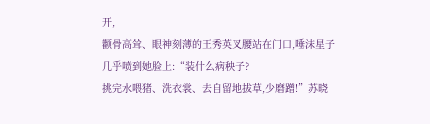开,
颧骨高耸、眼神刻薄的王秀英叉腰站在门口,唾沫星子几乎喷到她脸上:“装什么病秧子?
挑完水喂猪、洗衣裳、去自留地拔草,少磨蹭!”苏晓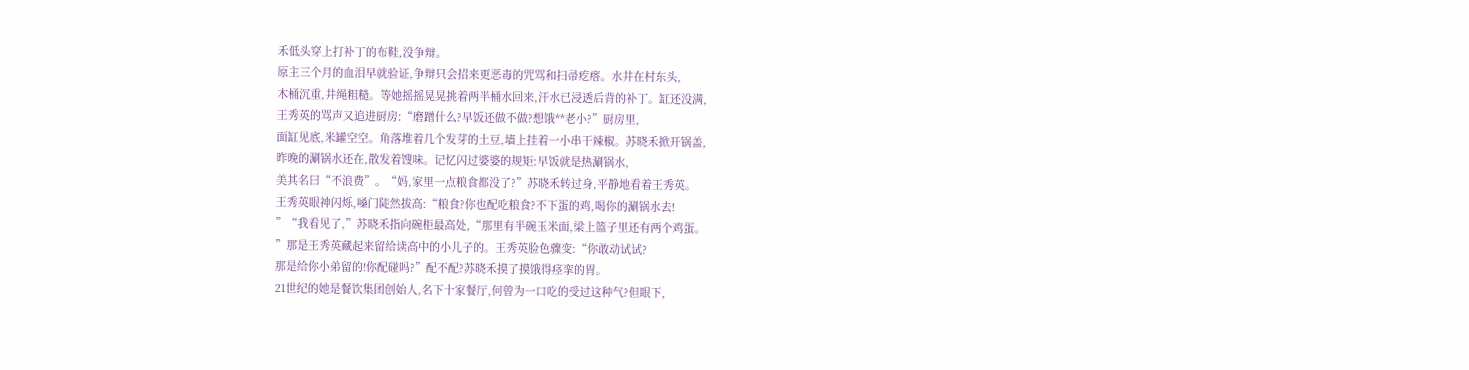禾低头穿上打补丁的布鞋,没争辩。
原主三个月的血泪早就验证,争辩只会招来更恶毒的咒骂和扫帚疙瘩。水井在村东头,
木桶沉重,井绳粗糙。等她摇摇晃晃挑着两半桶水回来,汗水已浸透后背的补丁。缸还没满,
王秀英的骂声又追进厨房:“磨蹭什么?早饭还做不做?想饿**老小?”厨房里,
面缸见底,米罐空空。角落堆着几个发芽的土豆,墙上挂着一小串干辣椒。苏晓禾掀开锅盖,
昨晚的涮锅水还在,散发着馊味。记忆闪过婆婆的规矩:早饭就是热涮锅水,
美其名曰“不浪费”。“妈,家里一点粮食都没了?”苏晓禾转过身,平静地看着王秀英。
王秀英眼神闪烁,嗓门陡然拔高:“粮食?你也配吃粮食?不下蛋的鸡,喝你的涮锅水去!
”“我看见了,”苏晓禾指向碗柜最高处,“那里有半碗玉米面,梁上篮子里还有两个鸡蛋。
”那是王秀英藏起来留给读高中的小儿子的。王秀英脸色骤变:“你敢动试试?
那是给你小弟留的!你配碰吗?”配不配?苏晓禾摸了摸饿得痉挛的胃。
21世纪的她是餐饮集团创始人,名下十家餐厅,何曾为一口吃的受过这种气?但眼下,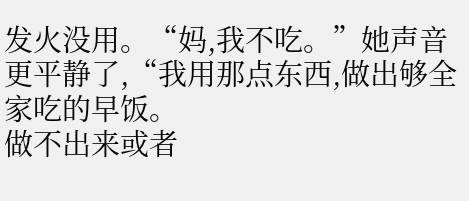发火没用。“妈,我不吃。”她声音更平静了,“我用那点东西,做出够全家吃的早饭。
做不出来或者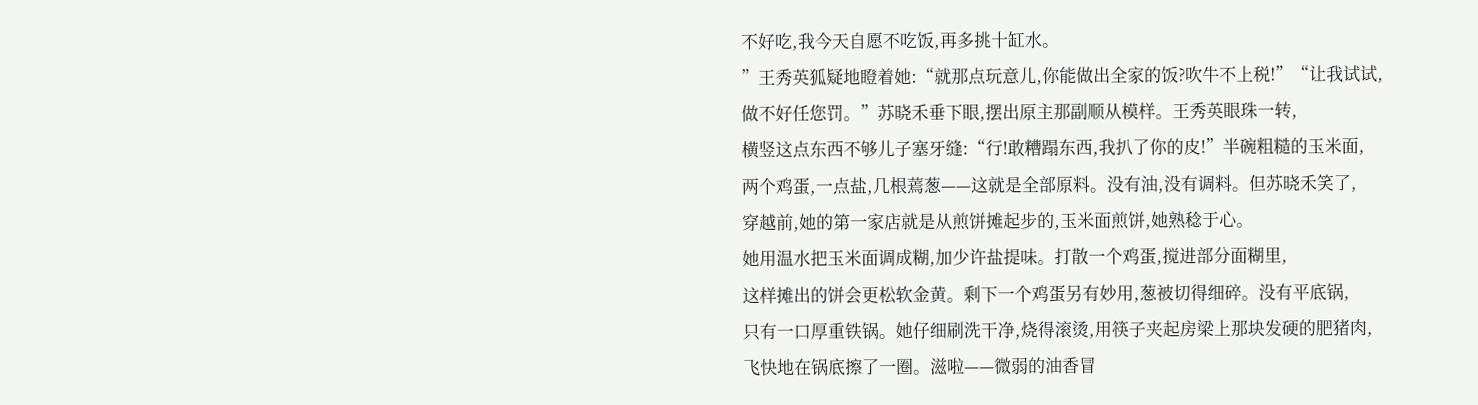不好吃,我今天自愿不吃饭,再多挑十缸水。
”王秀英狐疑地瞪着她:“就那点玩意儿,你能做出全家的饭?吹牛不上税!”“让我试试,
做不好任您罚。”苏晓禾垂下眼,摆出原主那副顺从模样。王秀英眼珠一转,
横竖这点东西不够儿子塞牙缝:“行!敢糟蹋东西,我扒了你的皮!”半碗粗糙的玉米面,
两个鸡蛋,一点盐,几根蔫葱——这就是全部原料。没有油,没有调料。但苏晓禾笑了,
穿越前,她的第一家店就是从煎饼摊起步的,玉米面煎饼,她熟稔于心。
她用温水把玉米面调成糊,加少许盐提味。打散一个鸡蛋,搅进部分面糊里,
这样摊出的饼会更松软金黄。剩下一个鸡蛋另有妙用,葱被切得细碎。没有平底锅,
只有一口厚重铁锅。她仔细刷洗干净,烧得滚烫,用筷子夹起房梁上那块发硬的肥猪肉,
飞快地在锅底擦了一圈。滋啦——微弱的油香冒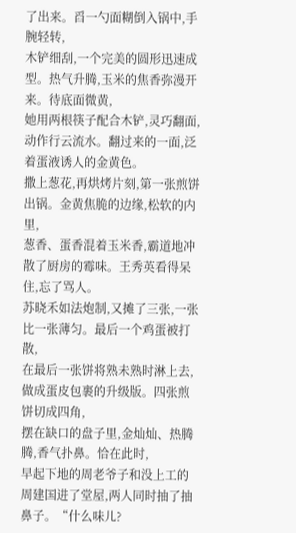了出来。舀一勺面糊倒入锅中,手腕轻转,
木铲细刮,一个完美的圆形迅速成型。热气升腾,玉米的焦香弥漫开来。待底面微黄,
她用两根筷子配合木铲,灵巧翻面,动作行云流水。翻过来的一面,泛着蛋液诱人的金黄色。
撒上葱花,再烘烤片刻,第一张煎饼出锅。金黄焦脆的边缘,松软的内里,
葱香、蛋香混着玉米香,霸道地冲散了厨房的霉味。王秀英看得呆住,忘了骂人。
苏晓禾如法炮制,又摊了三张,一张比一张薄匀。最后一个鸡蛋被打散,
在最后一张饼将熟未熟时淋上去,做成蛋皮包裹的升级版。四张煎饼切成四角,
摆在缺口的盘子里,金灿灿、热腾腾,香气扑鼻。恰在此时,
早起下地的周老爷子和没上工的周建国进了堂屋,两人同时抽了抽鼻子。“什么味儿?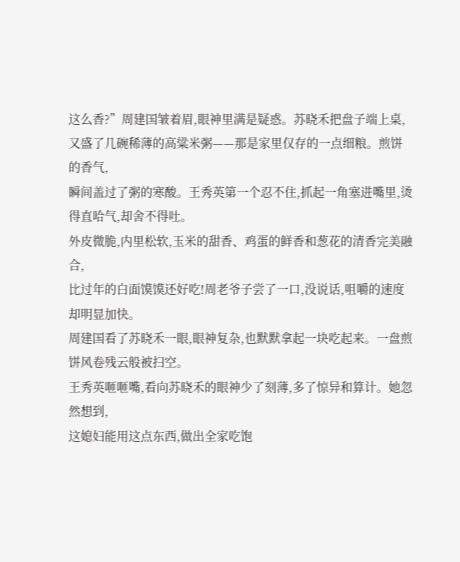这么香?”周建国皱着眉,眼神里满是疑惑。苏晓禾把盘子端上桌,
又盛了几碗稀薄的高粱米粥——那是家里仅存的一点细粮。煎饼的香气,
瞬间盖过了粥的寒酸。王秀英第一个忍不住,抓起一角塞进嘴里,烫得直哈气,却舍不得吐。
外皮微脆,内里松软,玉米的甜香、鸡蛋的鲜香和葱花的清香完美融合,
比过年的白面馍馍还好吃!周老爷子尝了一口,没说话,咀嚼的速度却明显加快。
周建国看了苏晓禾一眼,眼神复杂,也默默拿起一块吃起来。一盘煎饼风卷残云般被扫空。
王秀英咂咂嘴,看向苏晓禾的眼神少了刻薄,多了惊异和算计。她忽然想到,
这媳妇能用这点东西,做出全家吃饱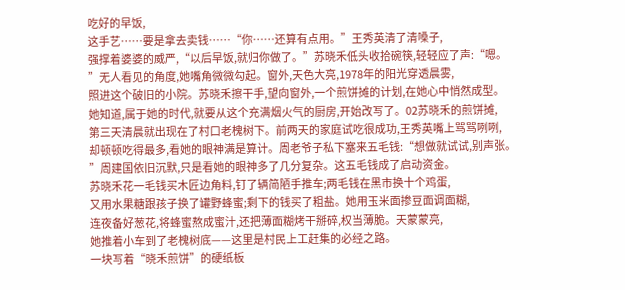吃好的早饭,
这手艺……要是拿去卖钱……“你……还算有点用。”王秀英清了清嗓子,
强撑着婆婆的威严,“以后早饭,就归你做了。”苏晓禾低头收拾碗筷,轻轻应了声:“嗯。
”无人看见的角度,她嘴角微微勾起。窗外,天色大亮,1978年的阳光穿透晨雾,
照进这个破旧的小院。苏晓禾擦干手,望向窗外,一个煎饼摊的计划,在她心中悄然成型。
她知道,属于她的时代,就要从这个充满烟火气的厨房,开始改写了。02苏晓禾的煎饼摊,
第三天清晨就出现在了村口老槐树下。前两天的家庭试吃很成功,王秀英嘴上骂骂咧咧,
却顿顿吃得最多,看她的眼神满是算计。周老爷子私下塞来五毛钱:“想做就试试,别声张。
”周建国依旧沉默,只是看她的眼神多了几分复杂。这五毛钱成了启动资金。
苏晓禾花一毛钱买木匠边角料,钉了辆简陋手推车;两毛钱在黑市换十个鸡蛋,
又用水果糖跟孩子换了罐野蜂蜜;剩下的钱买了粗盐。她用玉米面掺豆面调面糊,
连夜备好葱花,将蜂蜜熬成蜜汁,还把薄面糊烤干掰碎,权当薄脆。天蒙蒙亮,
她推着小车到了老槐树底——这里是村民上工赶集的必经之路。
一块写着“晓禾煎饼”的硬纸板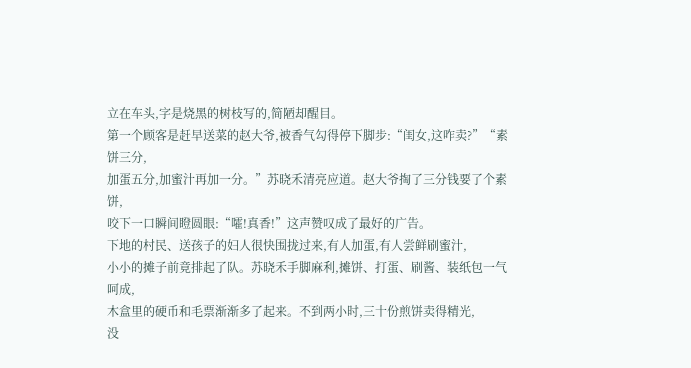立在车头,字是烧黑的树枝写的,简陋却醒目。
第一个顾客是赶早送菜的赵大爷,被香气勾得停下脚步:“闺女,这咋卖?”“素饼三分,
加蛋五分,加蜜汁再加一分。”苏晓禾清亮应道。赵大爷掏了三分钱要了个素饼,
咬下一口瞬间瞪圆眼:“嚯!真香!”这声赞叹成了最好的广告。
下地的村民、送孩子的妇人很快围拢过来,有人加蛋,有人尝鲜刷蜜汁,
小小的摊子前竟排起了队。苏晓禾手脚麻利,摊饼、打蛋、刷酱、装纸包一气呵成,
木盒里的硬币和毛票渐渐多了起来。不到两小时,三十份煎饼卖得精光,
没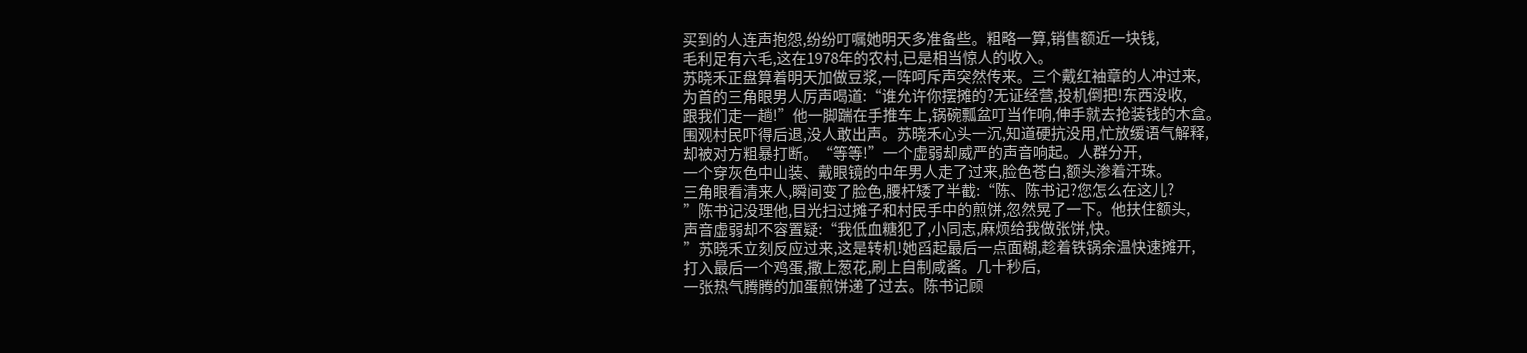买到的人连声抱怨,纷纷叮嘱她明天多准备些。粗略一算,销售额近一块钱,
毛利足有六毛,这在1978年的农村,已是相当惊人的收入。
苏晓禾正盘算着明天加做豆浆,一阵呵斥声突然传来。三个戴红袖章的人冲过来,
为首的三角眼男人厉声喝道:“谁允许你摆摊的?无证经营,投机倒把!东西没收,
跟我们走一趟!”他一脚踹在手推车上,锅碗瓢盆叮当作响,伸手就去抢装钱的木盒。
围观村民吓得后退,没人敢出声。苏晓禾心头一沉,知道硬抗没用,忙放缓语气解释,
却被对方粗暴打断。“等等!”一个虚弱却威严的声音响起。人群分开,
一个穿灰色中山装、戴眼镜的中年男人走了过来,脸色苍白,额头渗着汗珠。
三角眼看清来人,瞬间变了脸色,腰杆矮了半截:“陈、陈书记?您怎么在这儿?
”陈书记没理他,目光扫过摊子和村民手中的煎饼,忽然晃了一下。他扶住额头,
声音虚弱却不容置疑:“我低血糖犯了,小同志,麻烦给我做张饼,快。
”苏晓禾立刻反应过来,这是转机!她舀起最后一点面糊,趁着铁锅余温快速摊开,
打入最后一个鸡蛋,撒上葱花,刷上自制咸酱。几十秒后,
一张热气腾腾的加蛋煎饼递了过去。陈书记顾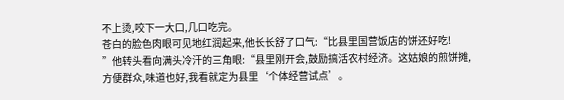不上烫,咬下一大口,几口吃完。
苍白的脸色肉眼可见地红润起来,他长长舒了口气:“比县里国营饭店的饼还好吃!
”他转头看向满头冷汗的三角眼:“县里刚开会,鼓励搞活农村经济。这姑娘的煎饼摊,
方便群众,味道也好,我看就定为县里‘个体经营试点’。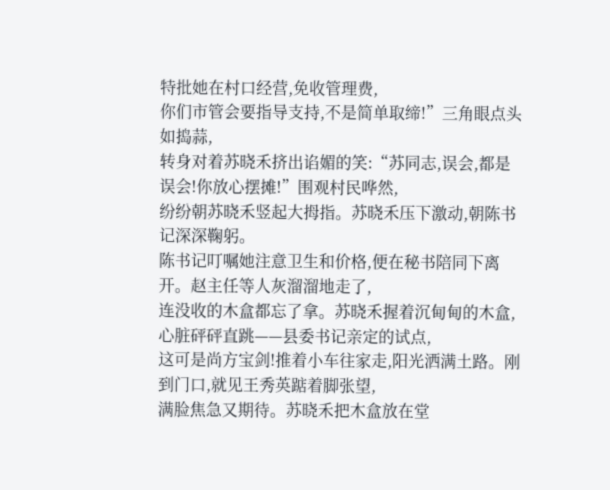特批她在村口经营,免收管理费,
你们市管会要指导支持,不是简单取缔!”三角眼点头如捣蒜,
转身对着苏晓禾挤出谄媚的笑:“苏同志,误会,都是误会!你放心摆摊!”围观村民哗然,
纷纷朝苏晓禾竖起大拇指。苏晓禾压下激动,朝陈书记深深鞠躬。
陈书记叮嘱她注意卫生和价格,便在秘书陪同下离开。赵主任等人灰溜溜地走了,
连没收的木盒都忘了拿。苏晓禾握着沉甸甸的木盒,心脏砰砰直跳——县委书记亲定的试点,
这可是尚方宝剑!推着小车往家走,阳光洒满土路。刚到门口,就见王秀英踮着脚张望,
满脸焦急又期待。苏晓禾把木盒放在堂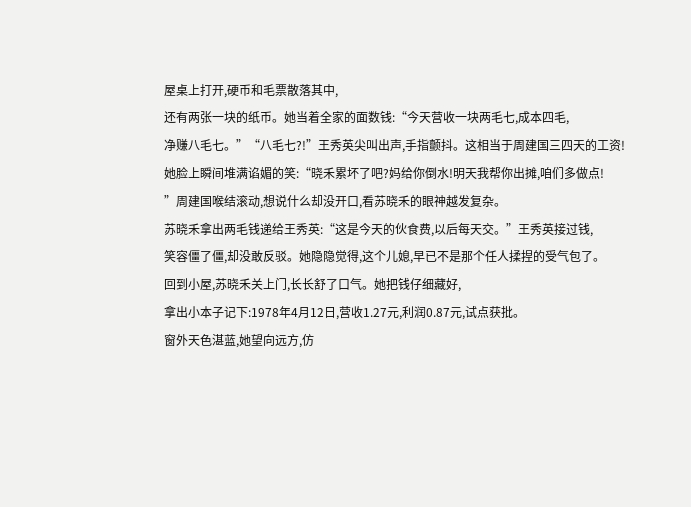屋桌上打开,硬币和毛票散落其中,
还有两张一块的纸币。她当着全家的面数钱:“今天营收一块两毛七,成本四毛,
净赚八毛七。”“八毛七?!”王秀英尖叫出声,手指颤抖。这相当于周建国三四天的工资!
她脸上瞬间堆满谄媚的笑:“晓禾累坏了吧?妈给你倒水!明天我帮你出摊,咱们多做点!
”周建国喉结滚动,想说什么却没开口,看苏晓禾的眼神越发复杂。
苏晓禾拿出两毛钱递给王秀英:“这是今天的伙食费,以后每天交。”王秀英接过钱,
笑容僵了僵,却没敢反驳。她隐隐觉得,这个儿媳,早已不是那个任人揉捏的受气包了。
回到小屋,苏晓禾关上门,长长舒了口气。她把钱仔细藏好,
拿出小本子记下:1978年4月12日,营收1.27元,利润0.87元,试点获批。
窗外天色湛蓝,她望向远方,仿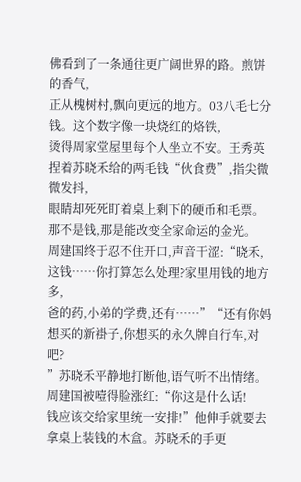佛看到了一条通往更广阔世界的路。煎饼的香气,
正从槐树村,飘向更远的地方。03八毛七分钱。这个数字像一块烧红的烙铁,
烫得周家堂屋里每个人坐立不安。王秀英捏着苏晓禾给的两毛钱“伙食费”,指尖微微发抖,
眼睛却死死盯着桌上剩下的硬币和毛票。那不是钱,那是能改变全家命运的金光。
周建国终于忍不住开口,声音干涩:“晓禾,这钱……你打算怎么处理?家里用钱的地方多,
爸的药,小弟的学费,还有……”“还有你妈想买的新褂子,你想买的永久牌自行车,对吧?
”苏晓禾平静地打断他,语气听不出情绪。周建国被噎得脸涨红:“你这是什么话!
钱应该交给家里统一安排!”他伸手就要去拿桌上装钱的木盒。苏晓禾的手更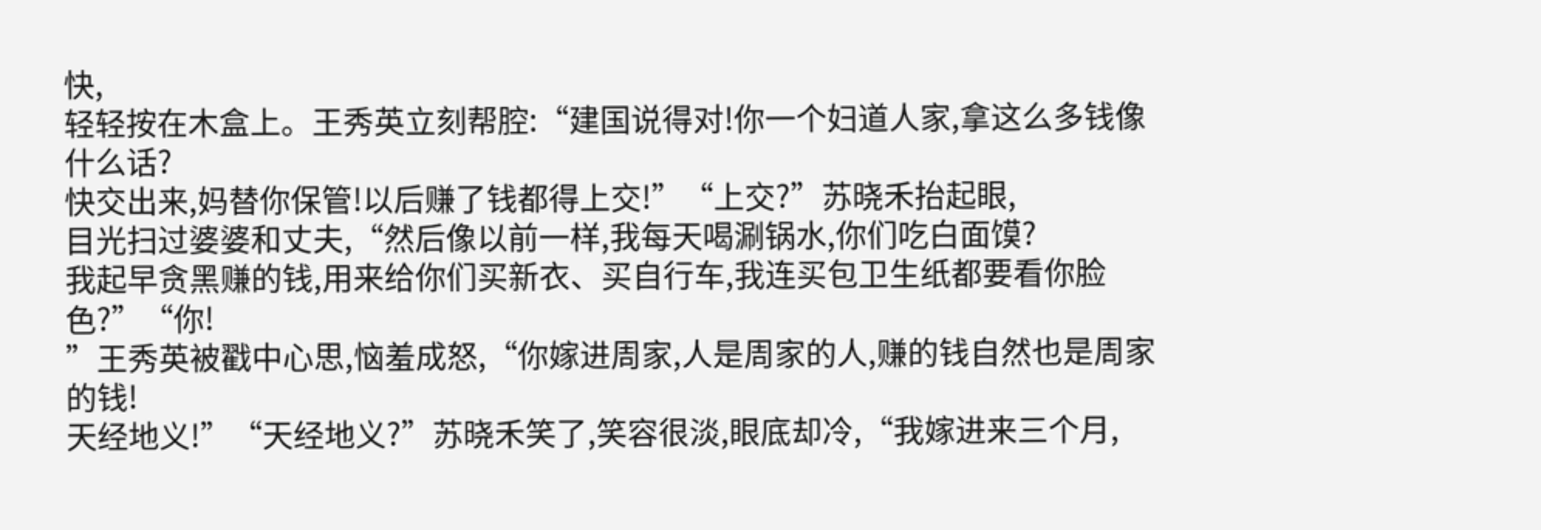快,
轻轻按在木盒上。王秀英立刻帮腔:“建国说得对!你一个妇道人家,拿这么多钱像什么话?
快交出来,妈替你保管!以后赚了钱都得上交!”“上交?”苏晓禾抬起眼,
目光扫过婆婆和丈夫,“然后像以前一样,我每天喝涮锅水,你们吃白面馍?
我起早贪黑赚的钱,用来给你们买新衣、买自行车,我连买包卫生纸都要看你脸色?”“你!
”王秀英被戳中心思,恼羞成怒,“你嫁进周家,人是周家的人,赚的钱自然也是周家的钱!
天经地义!”“天经地义?”苏晓禾笑了,笑容很淡,眼底却冷,“我嫁进来三个月,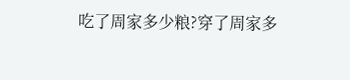吃了周家多少粮?穿了周家多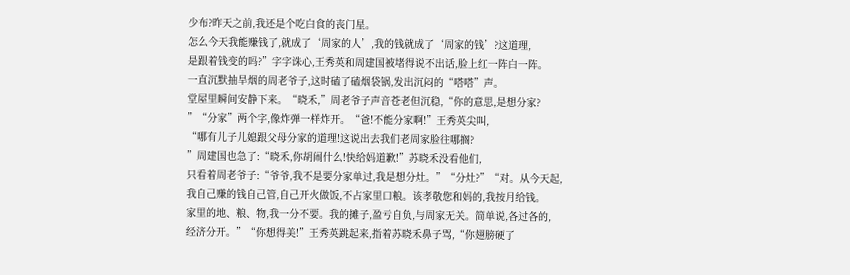少布?昨天之前,我还是个吃白食的丧门星。
怎么今天我能赚钱了,就成了‘周家的人’,我的钱就成了‘周家的钱’?这道理,
是跟着钱变的吗?”字字诛心,王秀英和周建国被堵得说不出话,脸上红一阵白一阵。
一直沉默抽旱烟的周老爷子,这时磕了磕烟袋锅,发出沉闷的“嗒嗒”声。
堂屋里瞬间安静下来。“晓禾,”周老爷子声音苍老但沉稳,“你的意思,是想分家?
”“分家”两个字,像炸弹一样炸开。“爸!不能分家啊!”王秀英尖叫,
“哪有儿子儿媳跟父母分家的道理!这说出去我们老周家脸往哪搁?
”周建国也急了:“晓禾,你胡闹什么!快给妈道歉!”苏晓禾没看他们,
只看着周老爷子:“爷爷,我不是要分家单过,我是想分灶。”“分灶?”“对。从今天起,
我自己赚的钱自己管,自己开火做饭,不占家里口粮。该孝敬您和妈的,我按月给钱。
家里的地、粮、物,我一分不要。我的摊子,盈亏自负,与周家无关。简单说,各过各的,
经济分开。”“你想得美!”王秀英跳起来,指着苏晓禾鼻子骂,“你翅膀硬了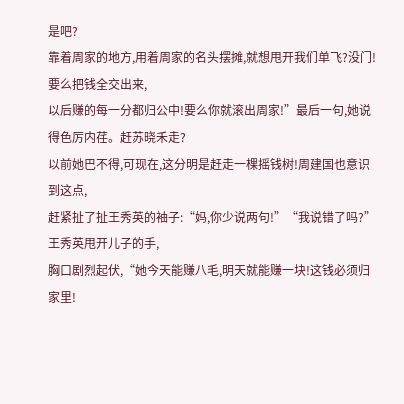是吧?
靠着周家的地方,用着周家的名头摆摊,就想甩开我们单飞?没门!要么把钱全交出来,
以后赚的每一分都归公中!要么你就滚出周家!”最后一句,她说得色厉内荏。赶苏晓禾走?
以前她巴不得,可现在,这分明是赶走一棵摇钱树!周建国也意识到这点,
赶紧扯了扯王秀英的袖子:“妈,你少说两句!”“我说错了吗?”王秀英甩开儿子的手,
胸口剧烈起伏,“她今天能赚八毛,明天就能赚一块!这钱必须归家里!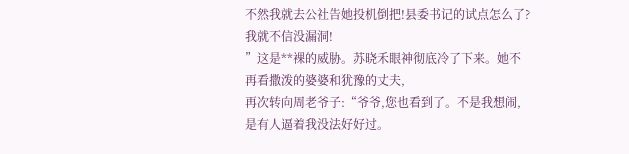不然我就去公社告她投机倒把!县委书记的试点怎么了?我就不信没漏洞!
”这是**裸的威胁。苏晓禾眼神彻底冷了下来。她不再看撒泼的婆婆和犹豫的丈夫,
再次转向周老爷子:“爷爷,您也看到了。不是我想闹,是有人逼着我没法好好过。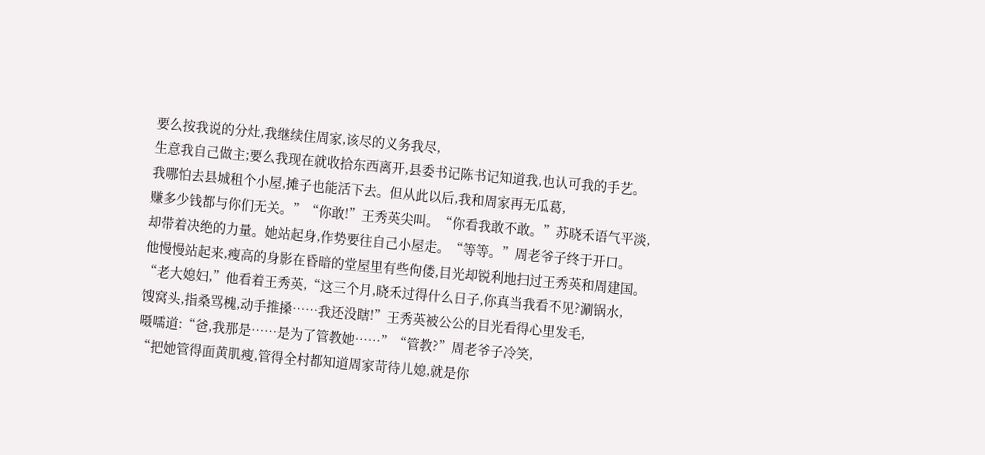要么按我说的分灶,我继续住周家,该尽的义务我尽,
生意我自己做主;要么我现在就收拾东西离开,县委书记陈书记知道我,也认可我的手艺。
我哪怕去县城租个小屋,摊子也能活下去。但从此以后,我和周家再无瓜葛,
赚多少钱都与你们无关。”“你敢!”王秀英尖叫。“你看我敢不敢。”苏晓禾语气平淡,
却带着决绝的力量。她站起身,作势要往自己小屋走。“等等。”周老爷子终于开口。
他慢慢站起来,瘦高的身影在昏暗的堂屋里有些佝偻,目光却锐利地扫过王秀英和周建国。
“老大媳妇,”他看着王秀英,“这三个月,晓禾过得什么日子,你真当我看不见?涮锅水,
馊窝头,指桑骂槐,动手推搡……我还没瞎!”王秀英被公公的目光看得心里发毛,
嗫嚅道:“爸,我那是……是为了管教她……”“管教?”周老爷子冷笑,
“把她管得面黄肌瘦,管得全村都知道周家苛待儿媳,就是你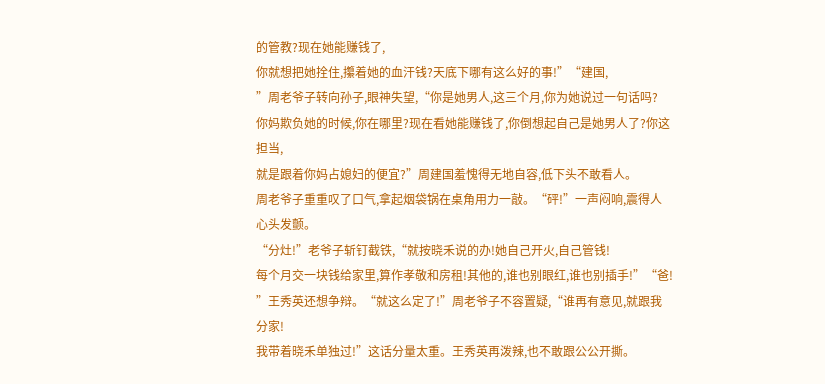的管教?现在她能赚钱了,
你就想把她拴住,攥着她的血汗钱?天底下哪有这么好的事!”“建国,
”周老爷子转向孙子,眼神失望,“你是她男人,这三个月,你为她说过一句话吗?
你妈欺负她的时候,你在哪里?现在看她能赚钱了,你倒想起自己是她男人了?你这担当,
就是跟着你妈占媳妇的便宜?”周建国羞愧得无地自容,低下头不敢看人。
周老爷子重重叹了口气,拿起烟袋锅在桌角用力一敲。“砰!”一声闷响,震得人心头发颤。
“分灶!”老爷子斩钉截铁,“就按晓禾说的办!她自己开火,自己管钱!
每个月交一块钱给家里,算作孝敬和房租!其他的,谁也别眼红,谁也别插手!”“爸!
”王秀英还想争辩。“就这么定了!”周老爷子不容置疑,“谁再有意见,就跟我分家!
我带着晓禾单独过!”这话分量太重。王秀英再泼辣,也不敢跟公公开撕。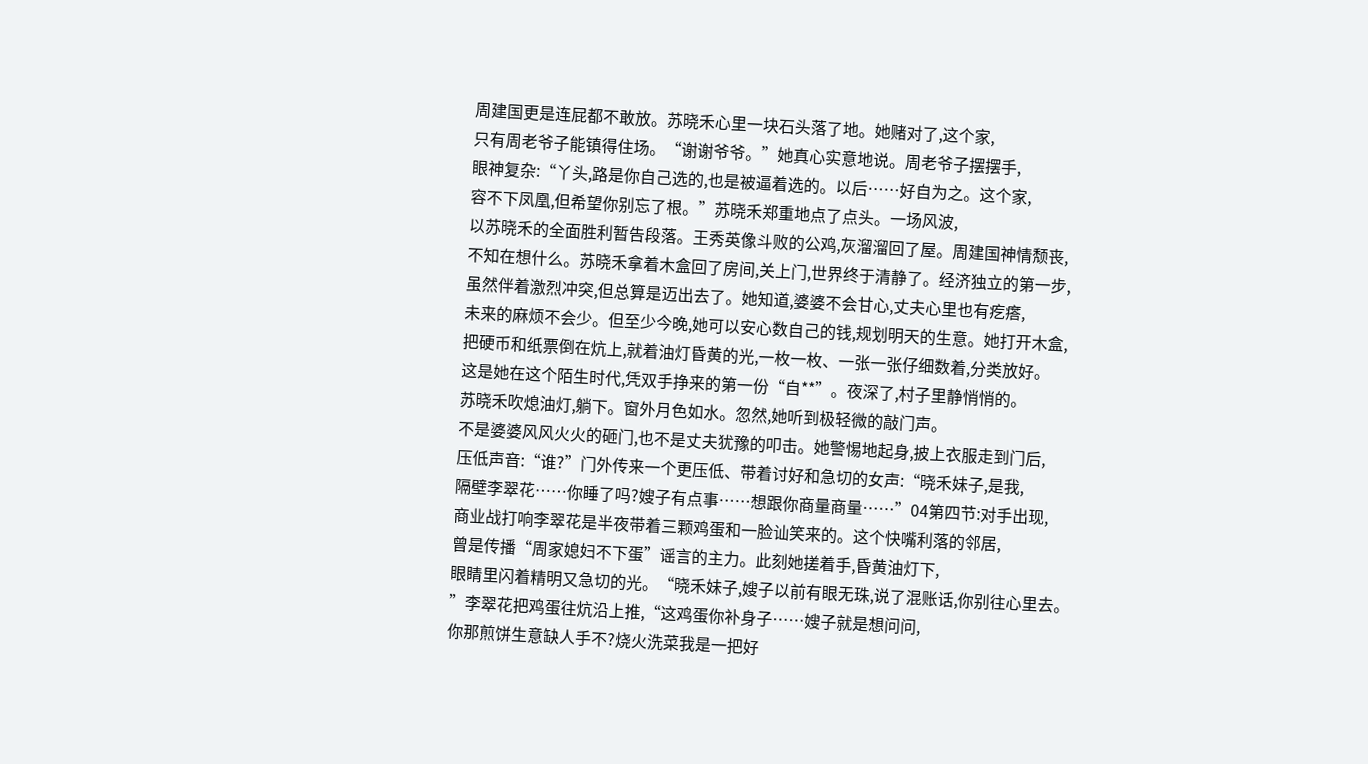周建国更是连屁都不敢放。苏晓禾心里一块石头落了地。她赌对了,这个家,
只有周老爷子能镇得住场。“谢谢爷爷。”她真心实意地说。周老爷子摆摆手,
眼神复杂:“丫头,路是你自己选的,也是被逼着选的。以后……好自为之。这个家,
容不下凤凰,但希望你别忘了根。”苏晓禾郑重地点了点头。一场风波,
以苏晓禾的全面胜利暂告段落。王秀英像斗败的公鸡,灰溜溜回了屋。周建国神情颓丧,
不知在想什么。苏晓禾拿着木盒回了房间,关上门,世界终于清静了。经济独立的第一步,
虽然伴着激烈冲突,但总算是迈出去了。她知道,婆婆不会甘心,丈夫心里也有疙瘩,
未来的麻烦不会少。但至少今晚,她可以安心数自己的钱,规划明天的生意。她打开木盒,
把硬币和纸票倒在炕上,就着油灯昏黄的光,一枚一枚、一张一张仔细数着,分类放好。
这是她在这个陌生时代,凭双手挣来的第一份“自**”。夜深了,村子里静悄悄的。
苏晓禾吹熄油灯,躺下。窗外月色如水。忽然,她听到极轻微的敲门声。
不是婆婆风风火火的砸门,也不是丈夫犹豫的叩击。她警惕地起身,披上衣服走到门后,
压低声音:“谁?”门外传来一个更压低、带着讨好和急切的女声:“晓禾妹子,是我,
隔壁李翠花……你睡了吗?嫂子有点事……想跟你商量商量……”04第四节:对手出现,
商业战打响李翠花是半夜带着三颗鸡蛋和一脸讪笑来的。这个快嘴利落的邻居,
曾是传播“周家媳妇不下蛋”谣言的主力。此刻她搓着手,昏黄油灯下,
眼睛里闪着精明又急切的光。“晓禾妹子,嫂子以前有眼无珠,说了混账话,你别往心里去。
”李翠花把鸡蛋往炕沿上推,“这鸡蛋你补身子……嫂子就是想问问,
你那煎饼生意缺人手不?烧火洗菜我是一把好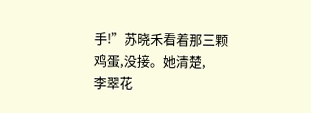手!”苏晓禾看着那三颗鸡蛋,没接。她清楚,
李翠花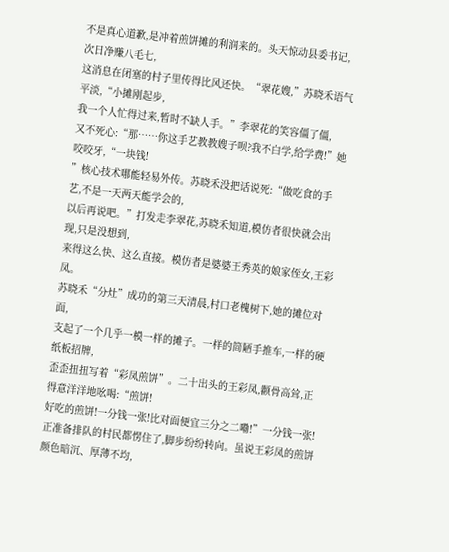不是真心道歉,是冲着煎饼摊的利润来的。头天惊动县委书记,次日净赚八毛七,
这消息在闭塞的村子里传得比风还快。“翠花嫂,”苏晓禾语气平淡,“小摊刚起步,
我一个人忙得过来,暂时不缺人手。”李翠花的笑容僵了僵,
又不死心:“那……你这手艺教教嫂子呗?我不白学,给学费!”她咬咬牙,“一块钱!
”核心技术哪能轻易外传。苏晓禾没把话说死:“做吃食的手艺,不是一天两天能学会的,
以后再说吧。”打发走李翠花,苏晓禾知道,模仿者很快就会出现,只是没想到,
来得这么快、这么直接。模仿者是婆婆王秀英的娘家侄女,王彩凤。
苏晓禾“分灶”成功的第三天清晨,村口老槐树下,她的摊位对面,
支起了一个几乎一模一样的摊子。一样的简陋手推车,一样的硬纸板招牌,
歪歪扭扭写着“彩凤煎饼”。二十出头的王彩凤,颧骨高耸,正得意洋洋地吆喝:“煎饼!
好吃的煎饼!一分钱一张!比对面便宜三分之二嘞!”一分钱一张!
正准备排队的村民都愣住了,脚步纷纷转向。虽说王彩凤的煎饼颜色暗沉、厚薄不均,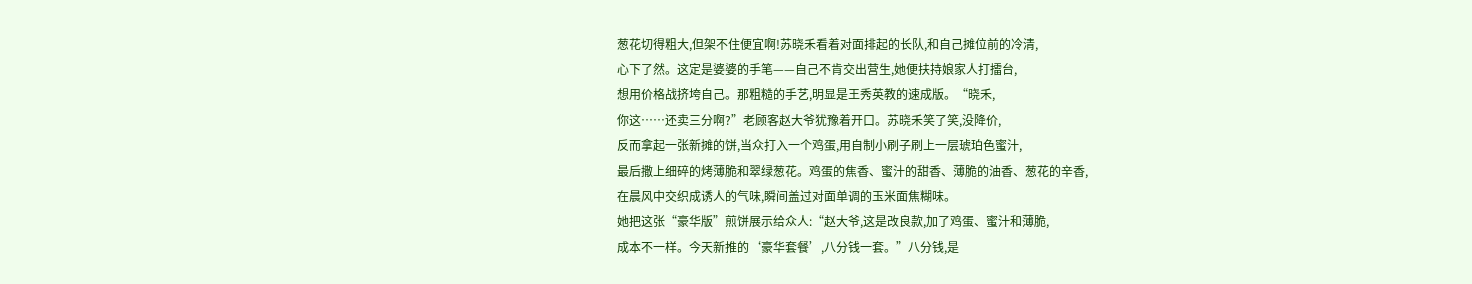葱花切得粗大,但架不住便宜啊!苏晓禾看着对面排起的长队,和自己摊位前的冷清,
心下了然。这定是婆婆的手笔——自己不肯交出营生,她便扶持娘家人打擂台,
想用价格战挤垮自己。那粗糙的手艺,明显是王秀英教的速成版。“晓禾,
你这……还卖三分啊?”老顾客赵大爷犹豫着开口。苏晓禾笑了笑,没降价,
反而拿起一张新摊的饼,当众打入一个鸡蛋,用自制小刷子刷上一层琥珀色蜜汁,
最后撒上细碎的烤薄脆和翠绿葱花。鸡蛋的焦香、蜜汁的甜香、薄脆的油香、葱花的辛香,
在晨风中交织成诱人的气味,瞬间盖过对面单调的玉米面焦糊味。
她把这张“豪华版”煎饼展示给众人:“赵大爷,这是改良款,加了鸡蛋、蜜汁和薄脆,
成本不一样。今天新推的‘豪华套餐’,八分钱一套。”八分钱,是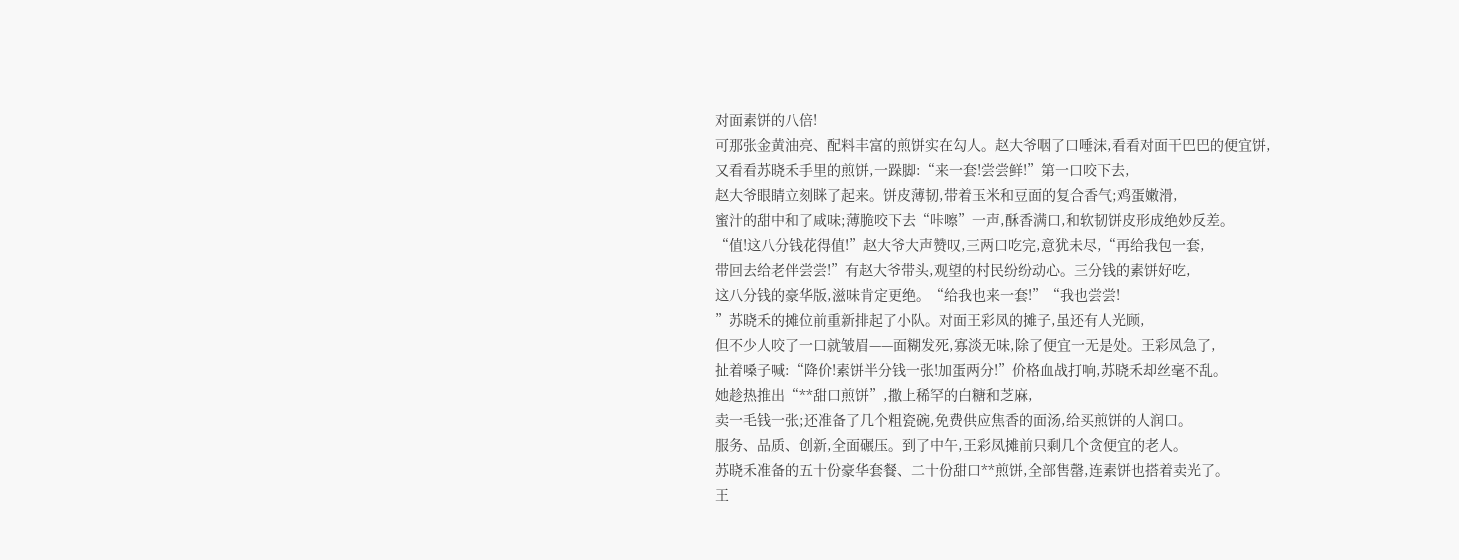对面素饼的八倍!
可那张金黄油亮、配料丰富的煎饼实在勾人。赵大爷咽了口唾沫,看看对面干巴巴的便宜饼,
又看看苏晓禾手里的煎饼,一跺脚:“来一套!尝尝鲜!”第一口咬下去,
赵大爷眼睛立刻眯了起来。饼皮薄韧,带着玉米和豆面的复合香气;鸡蛋嫩滑,
蜜汁的甜中和了咸味;薄脆咬下去“咔嚓”一声,酥香满口,和软韧饼皮形成绝妙反差。
“值!这八分钱花得值!”赵大爷大声赞叹,三两口吃完,意犹未尽,“再给我包一套,
带回去给老伴尝尝!”有赵大爷带头,观望的村民纷纷动心。三分钱的素饼好吃,
这八分钱的豪华版,滋味肯定更绝。“给我也来一套!”“我也尝尝!
”苏晓禾的摊位前重新排起了小队。对面王彩凤的摊子,虽还有人光顾,
但不少人咬了一口就皱眉——面糊发死,寡淡无味,除了便宜一无是处。王彩凤急了,
扯着嗓子喊:“降价!素饼半分钱一张!加蛋两分!”价格血战打响,苏晓禾却丝毫不乱。
她趁热推出“**甜口煎饼”,撒上稀罕的白糖和芝麻,
卖一毛钱一张;还准备了几个粗瓷碗,免费供应焦香的面汤,给买煎饼的人润口。
服务、品质、创新,全面碾压。到了中午,王彩凤摊前只剩几个贪便宜的老人。
苏晓禾准备的五十份豪华套餐、二十份甜口**煎饼,全部售罄,连素饼也搭着卖光了。
王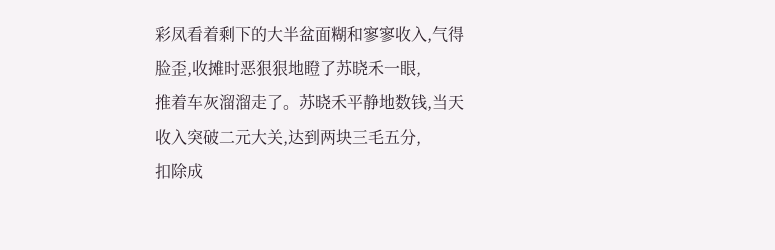彩凤看着剩下的大半盆面糊和寥寥收入,气得脸歪,收摊时恶狠狠地瞪了苏晓禾一眼,
推着车灰溜溜走了。苏晓禾平静地数钱,当天收入突破二元大关,达到两块三毛五分,
扣除成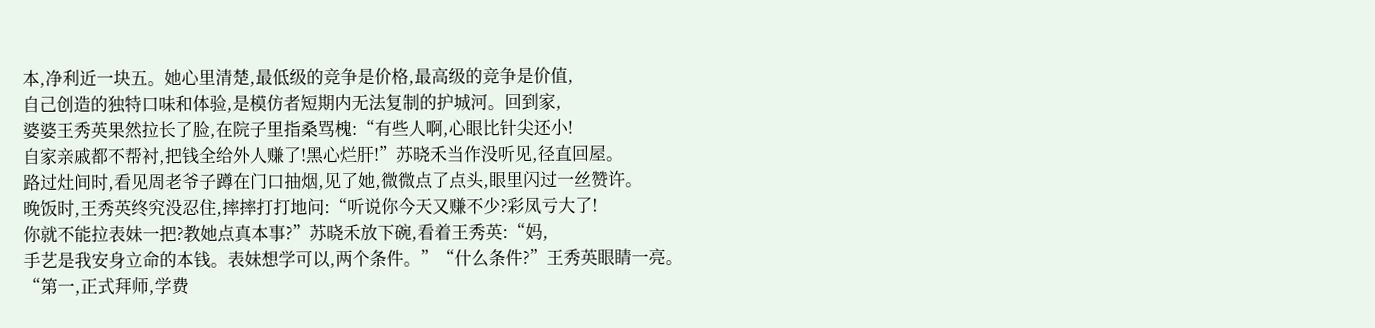本,净利近一块五。她心里清楚,最低级的竞争是价格,最高级的竞争是价值,
自己创造的独特口味和体验,是模仿者短期内无法复制的护城河。回到家,
婆婆王秀英果然拉长了脸,在院子里指桑骂槐:“有些人啊,心眼比针尖还小!
自家亲戚都不帮衬,把钱全给外人赚了!黑心烂肝!”苏晓禾当作没听见,径直回屋。
路过灶间时,看见周老爷子蹲在门口抽烟,见了她,微微点了点头,眼里闪过一丝赞许。
晚饭时,王秀英终究没忍住,摔摔打打地问:“听说你今天又赚不少?彩凤亏大了!
你就不能拉表妹一把?教她点真本事?”苏晓禾放下碗,看着王秀英:“妈,
手艺是我安身立命的本钱。表妹想学可以,两个条件。”“什么条件?”王秀英眼睛一亮。
“第一,正式拜师,学费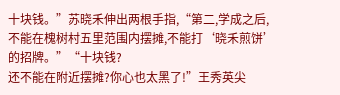十块钱。”苏晓禾伸出两根手指,“第二,学成之后,
不能在槐树村五里范围内摆摊,不能打‘晓禾煎饼’的招牌。”“十块钱?
还不能在附近摆摊?你心也太黑了!”王秀英尖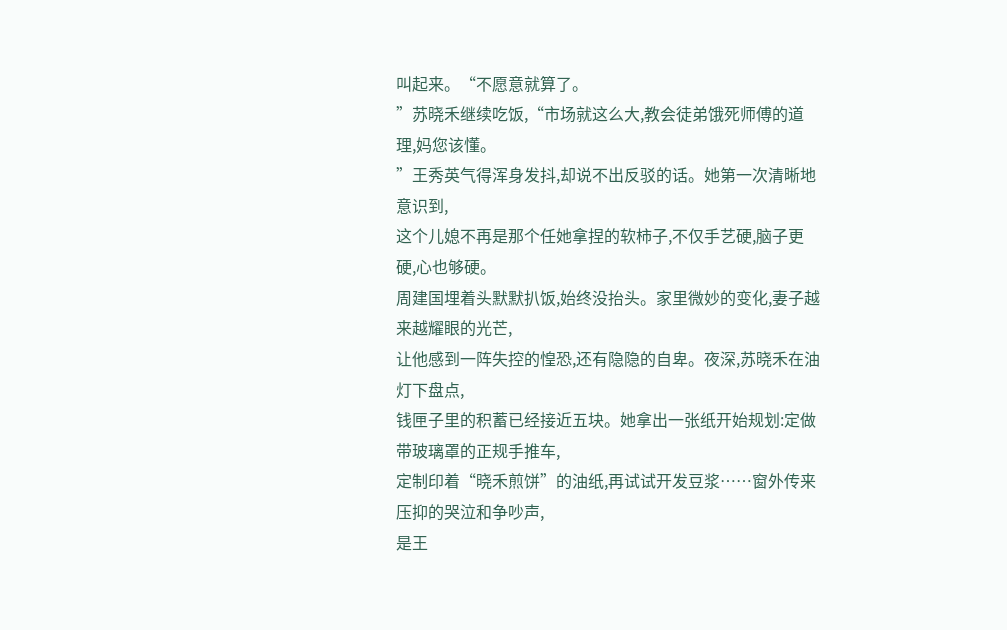叫起来。“不愿意就算了。
”苏晓禾继续吃饭,“市场就这么大,教会徒弟饿死师傅的道理,妈您该懂。
”王秀英气得浑身发抖,却说不出反驳的话。她第一次清晰地意识到,
这个儿媳不再是那个任她拿捏的软柿子,不仅手艺硬,脑子更硬,心也够硬。
周建国埋着头默默扒饭,始终没抬头。家里微妙的变化,妻子越来越耀眼的光芒,
让他感到一阵失控的惶恐,还有隐隐的自卑。夜深,苏晓禾在油灯下盘点,
钱匣子里的积蓄已经接近五块。她拿出一张纸开始规划:定做带玻璃罩的正规手推车,
定制印着“晓禾煎饼”的油纸,再试试开发豆浆……窗外传来压抑的哭泣和争吵声,
是王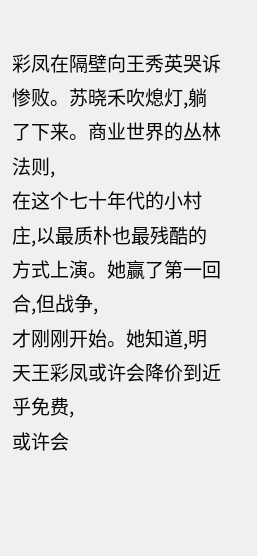彩凤在隔壁向王秀英哭诉惨败。苏晓禾吹熄灯,躺了下来。商业世界的丛林法则,
在这个七十年代的小村庄,以最质朴也最残酷的方式上演。她赢了第一回合,但战争,
才刚刚开始。她知道,明天王彩凤或许会降价到近乎免费,
或许会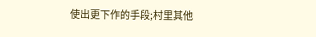使出更下作的手段;村里其他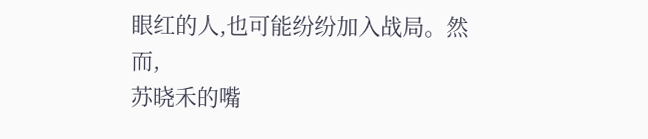眼红的人,也可能纷纷加入战局。然而,
苏晓禾的嘴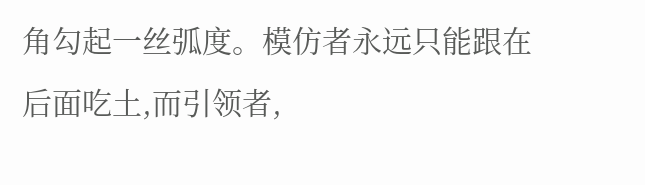角勾起一丝弧度。模仿者永远只能跟在后面吃土,而引领者,